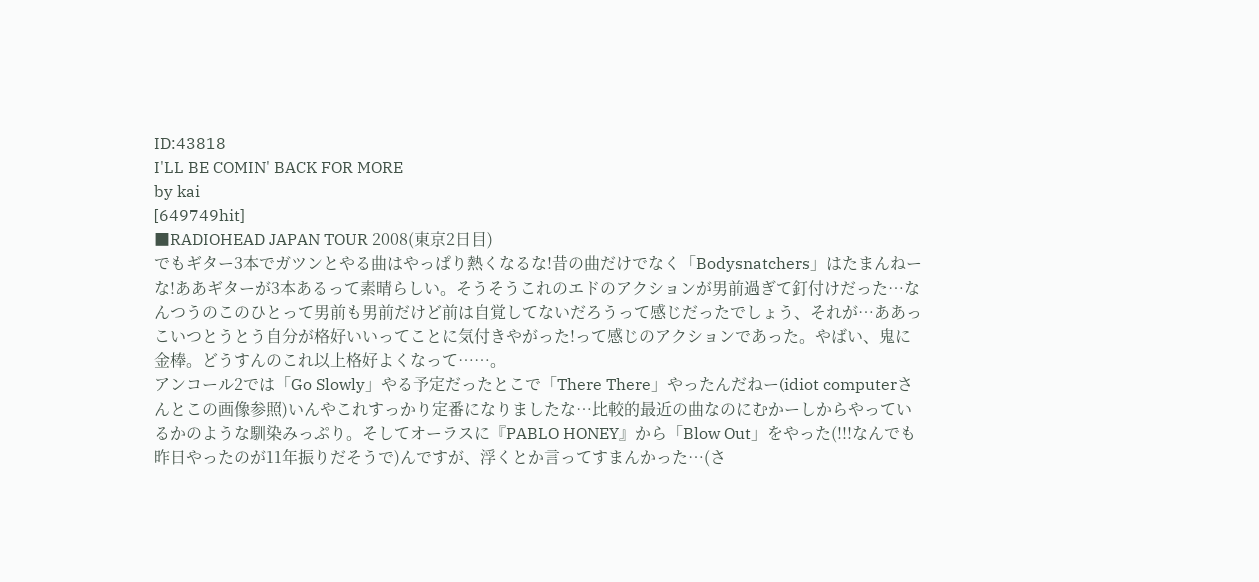ID:43818
I'LL BE COMIN' BACK FOR MORE
by kai
[649749hit]
■RADIOHEAD JAPAN TOUR 2008(東京2日目)
でもギター3本でガツンとやる曲はやっぱり熱くなるな!昔の曲だけでなく「Bodysnatchers」はたまんねーな!ああギターが3本あるって素晴らしい。そうそうこれのエドのアクションが男前過ぎて釘付けだった…なんつうのこのひとって男前も男前だけど前は自覚してないだろうって感じだったでしょう、それが…ああっこいつとうとう自分が格好いいってことに気付きやがった!って感じのアクションであった。やばい、鬼に金棒。どうすんのこれ以上格好よくなって……。
アンコール2では「Go Slowly」やる予定だったとこで「There There」やったんだねー(idiot computerさんとこの画像参照)いんやこれすっかり定番になりましたな…比較的最近の曲なのにむかーしからやっているかのような馴染みっぷり。そしてオーラスに『PABLO HONEY』から「Blow Out」をやった(!!!なんでも昨日やったのが11年振りだそうで)んですが、浮くとか言ってすまんかった…(さ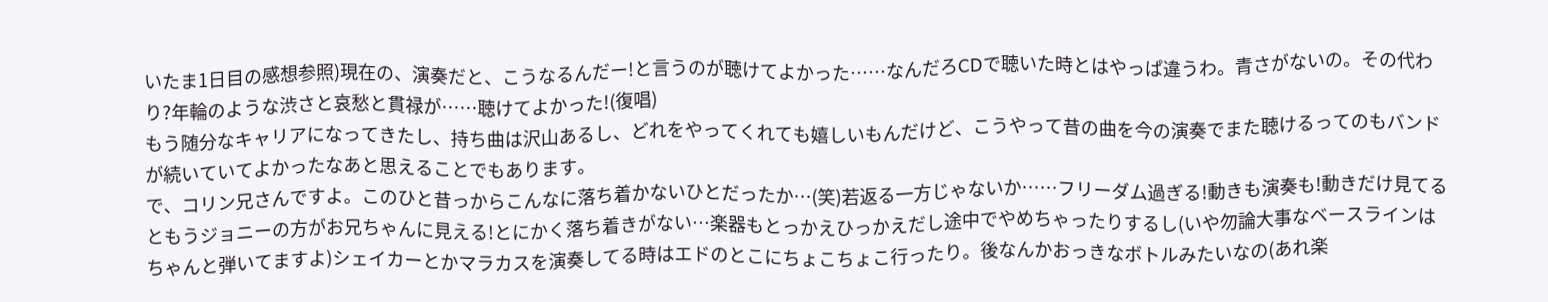いたま1日目の感想参照)現在の、演奏だと、こうなるんだー!と言うのが聴けてよかった……なんだろCDで聴いた時とはやっぱ違うわ。青さがないの。その代わり?年輪のような渋さと哀愁と貫禄が……聴けてよかった!(復唱)
もう随分なキャリアになってきたし、持ち曲は沢山あるし、どれをやってくれても嬉しいもんだけど、こうやって昔の曲を今の演奏でまた聴けるってのもバンドが続いていてよかったなあと思えることでもあります。
で、コリン兄さんですよ。このひと昔っからこんなに落ち着かないひとだったか…(笑)若返る一方じゃないか……フリーダム過ぎる!動きも演奏も!動きだけ見てるともうジョニーの方がお兄ちゃんに見える!とにかく落ち着きがない…楽器もとっかえひっかえだし途中でやめちゃったりするし(いや勿論大事なベースラインはちゃんと弾いてますよ)シェイカーとかマラカスを演奏してる時はエドのとこにちょこちょこ行ったり。後なんかおっきなボトルみたいなの(あれ楽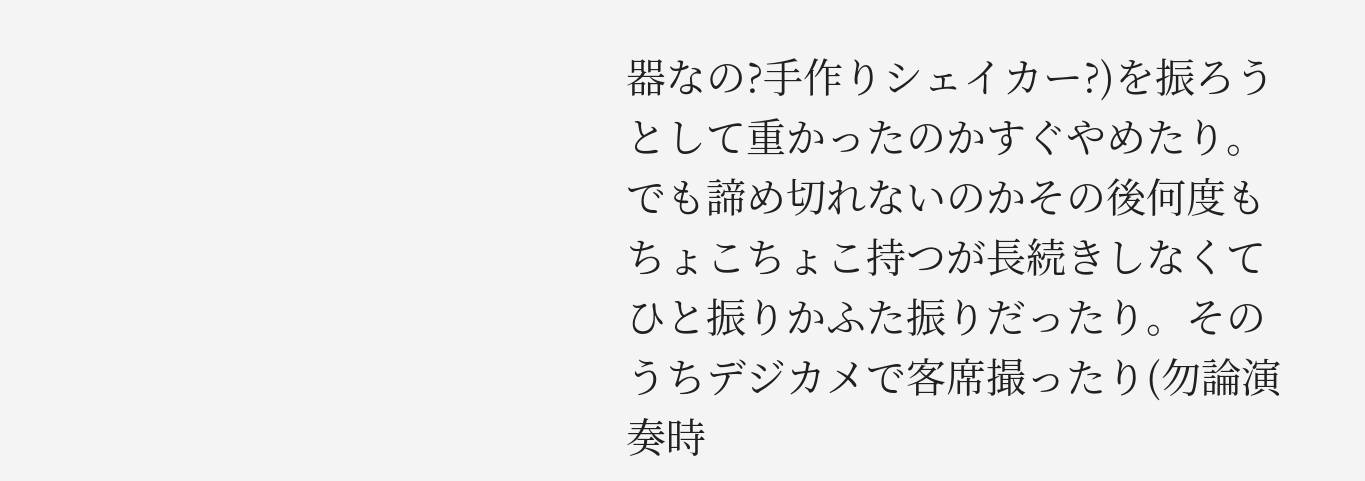器なの?手作りシェイカー?)を振ろうとして重かったのかすぐやめたり。でも諦め切れないのかその後何度もちょこちょこ持つが長続きしなくてひと振りかふた振りだったり。そのうちデジカメで客席撮ったり(勿論演奏時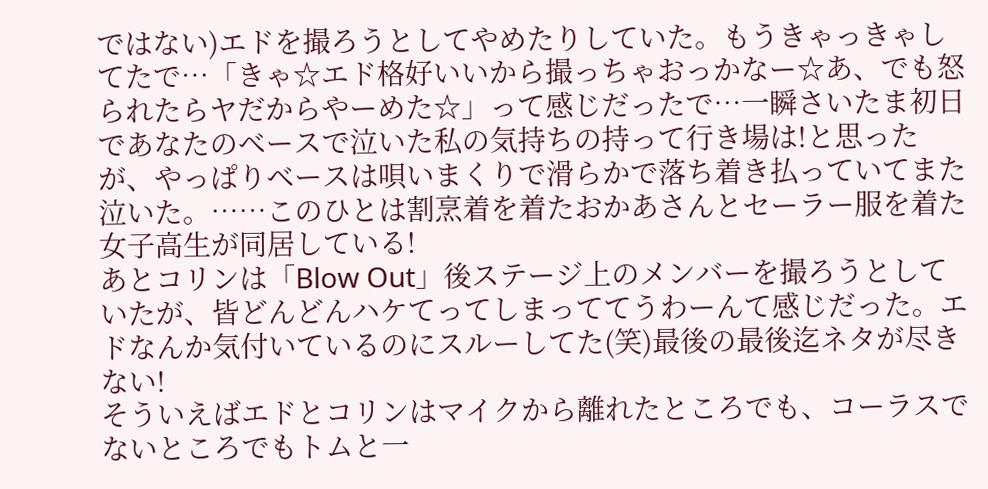ではない)エドを撮ろうとしてやめたりしていた。もうきゃっきゃしてたで…「きゃ☆エド格好いいから撮っちゃおっかなー☆あ、でも怒られたらヤだからやーめた☆」って感じだったで…一瞬さいたま初日であなたのベースで泣いた私の気持ちの持って行き場は!と思ったが、やっぱりベースは唄いまくりで滑らかで落ち着き払っていてまた泣いた。……このひとは割烹着を着たおかあさんとセーラー服を着た女子高生が同居している!
あとコリンは「Blow Out」後ステージ上のメンバーを撮ろうとしていたが、皆どんどんハケてってしまっててうわーんて感じだった。エドなんか気付いているのにスルーしてた(笑)最後の最後迄ネタが尽きない!
そういえばエドとコリンはマイクから離れたところでも、コーラスでないところでもトムと一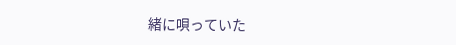緒に唄っていた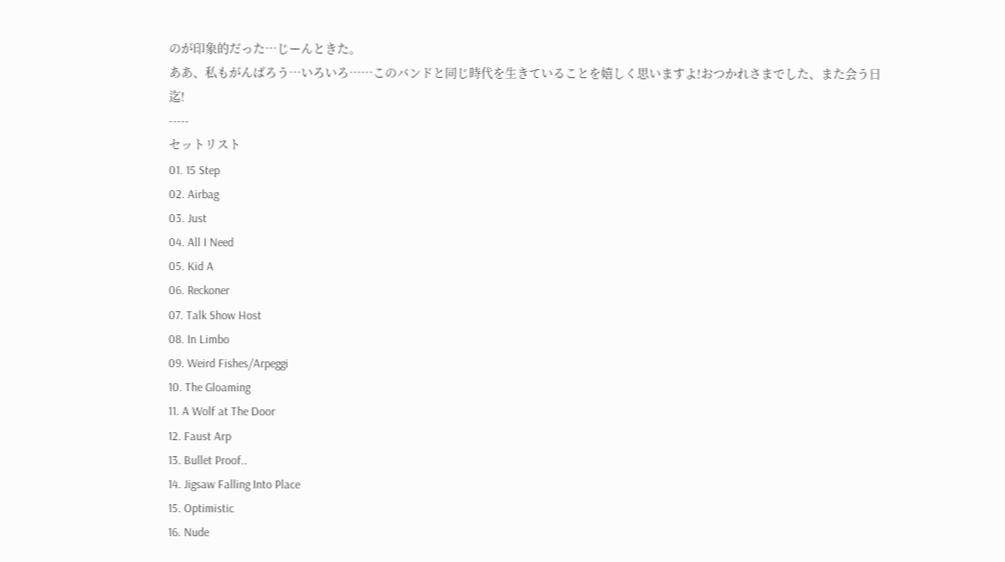のが印象的だった…じーんときた。
ああ、私もがんばろう…いろいろ……このバンドと同じ時代を生きていることを嬉しく思いますよ!おつかれさまでした、また会う日迄!
-----
セットリスト
01. 15 Step
02. Airbag
03. Just
04. All I Need
05. Kid A
06. Reckoner
07. Talk Show Host
08. In Limbo
09. Weird Fishes/Arpeggi
10. The Gloaming
11. A Wolf at The Door
12. Faust Arp
13. Bullet Proof..
14. Jigsaw Falling Into Place
15. Optimistic
16. Nude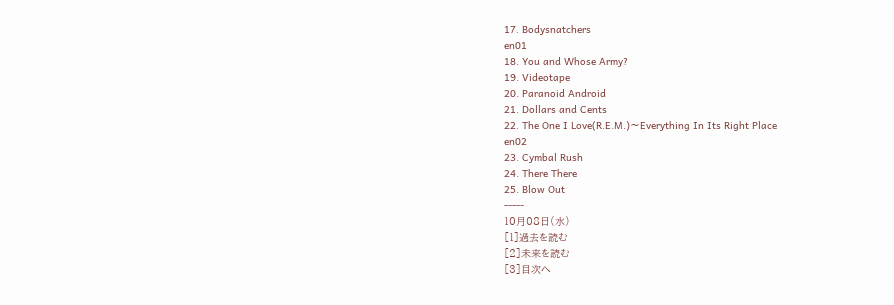17. Bodysnatchers
en01
18. You and Whose Army?
19. Videotape
20. Paranoid Android
21. Dollars and Cents
22. The One I Love(R.E.M.)〜Everything In Its Right Place
en02
23. Cymbal Rush
24. There There
25. Blow Out
-----
10月08日(水)
[1]過去を読む
[2]未来を読む
[3]目次へ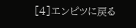[4]エンピツに戻る